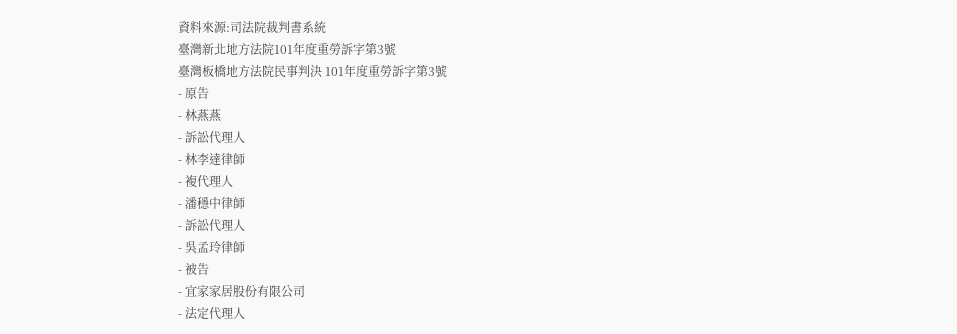資料來源:司法院裁判書系統
臺灣新北地方法院101年度重勞訴字第3號
臺灣板橋地方法院民事判決 101年度重勞訴字第3號
- 原告
- 林燕燕
- 訴訟代理人
- 林李達律師
- 複代理人
- 潘穩中律師
- 訴訟代理人
- 吳孟玲律師
- 被告
- 宜家家居股份有限公司
- 法定代理人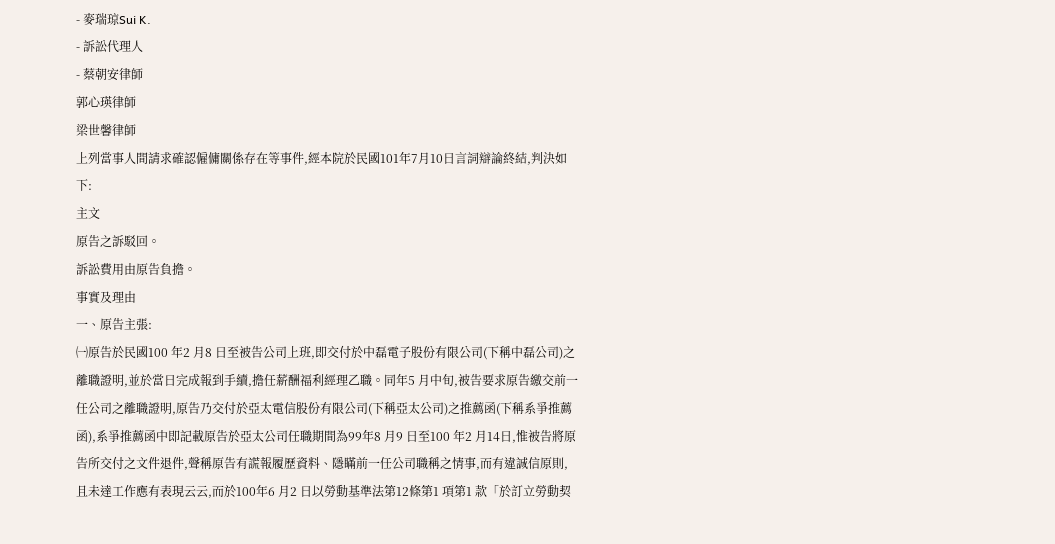- 麥瑞琼Sui K.
- 訴訟代理人
- 蔡朝安律師
郭心瑛律師
梁世馨律師
上列當事人間請求確認僱傭關係存在等事件,經本院於民國101年7月10日言詞辯論終結,判決如下:
主文
原告之訴駁回。
訴訟費用由原告負擔。
事實及理由
一、原告主張:
㈠原告於民國100 年2 月8 日至被告公司上班,即交付於中磊電子股份有限公司(下稱中磊公司)之離職證明,並於當日完成報到手續,擔任薪酬福利經理乙職。同年5 月中旬,被告要求原告繳交前一任公司之離職證明,原告乃交付於亞太電信股份有限公司(下稱亞太公司)之推薦函(下稱系爭推薦函),系爭推薦函中即記載原告於亞太公司任職期間為99年8 月9 日至100 年2 月14日,惟被告將原告所交付之文件退件,聲稱原告有謊報履歷資料、隱瞞前一任公司職稱之情事,而有違誠信原則,且未達工作應有表現云云,而於100年6 月2 日以勞動基準法第12條第1 項第1 款「於訂立勞動契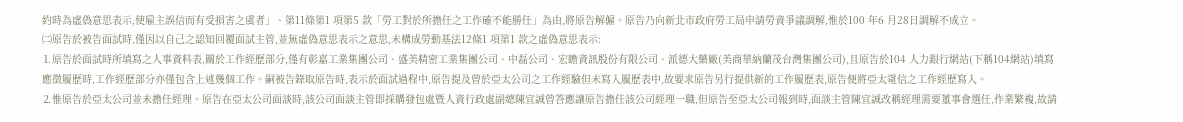約時為虛偽意思表示,使雇主誤信而有受損害之虞者」、第11條第1 項第5 款「勞工對於所擔任之工作確不能勝任」為由,將原告解僱。原告乃向新北市政府勞工局申請勞資爭議調解,惟於100 年6 月28日調解不成立。
㈡原告於被告面試時,僅因以自己之認知回覆面試主管,並無虛偽意思表示之意思,未構成勞動基法12條1 項第1 款之虛偽意思表示:
⒈原告於面試時所填寫之人事資料表,關於工作經歷部分,僅有彰嘉工業集團公司、盛美精密工業集團公司、中磊公司、宏瞻資訊股份有限公司、派德大藥廠(美商華納蘭茂台灣集團公司),且原告於104 人力銀行網站(下稱104網站)填寫應徵履歷時,工作經歷部分亦僅包含上述幾個工作。嗣被告錄取原告時,表示於面試過程中,原告提及曾於亞太公司之工作經驗但未寫入履歷表中,故要求原告另行提供新的工作履歷表,原告便將亞太電信之工作經歷寫入。
⒉惟原告於亞太公司並未擔任經理。原告在亞太公司面談時,該公司面談主管即採購發包處暨人資行政處副總陳宜誠曾答應讓原告擔任該公司經理一職,但原告至亞太公司報到時,面談主管陳宜誠改稱經理需要董事會選任,作業繁複,故請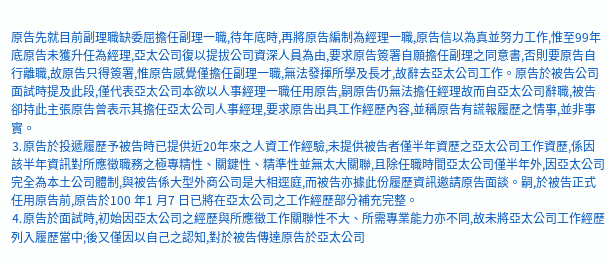原告先就目前副理職缺委屈擔任副理一職,待年底時,再將原告編制為經理一職,原告信以為真並努力工作,惟至99年底原告未獲升任為經理,亞太公司復以提拔公司資深人員為由,要求原告簽署自願擔任副理之同意書,否則要原告自行離職,故原告只得簽署,惟原告感覺僅擔任副理一職,無法發揮所學及長才,故辭去亞太公司工作。原告於被告公司面試時提及此段,僅代表亞太公司本欲以人事經理一職任用原告,嗣原告仍無法擔任經理故而自亞太公司辭職,被告卻持此主張原告曾表示其擔任亞太公司人事經理,要求原告出具工作經歷內容,並稱原告有謊報履歷之情事,並非事實。
⒊原告於投遞履歷予被告時已提供近20年來之人資工作經驗,未提供被告者僅半年資歷之亞太公司工作資歷,係因該半年資訊對所應徵職務之極專精性、關鍵性、精準性並無太大關聯,且除任職時間亞太公司僅半年外,因亞太公司完全為本土公司體制,與被告係大型外商公司是大相逕庭,而被告亦據此份履歷資訊邀請原告面談。嗣,於被告正式任用原告前,原告於100 年1 月7 日已將在亞太公司之工作經歷部分補充完整。
⒋原告於面試時,初始因亞太公司之經歷與所應徵工作關聯性不大、所需專業能力亦不同,故未將亞太公司工作經歷列入履歷當中;後又僅因以自己之認知,對於被告傳達原告於亞太公司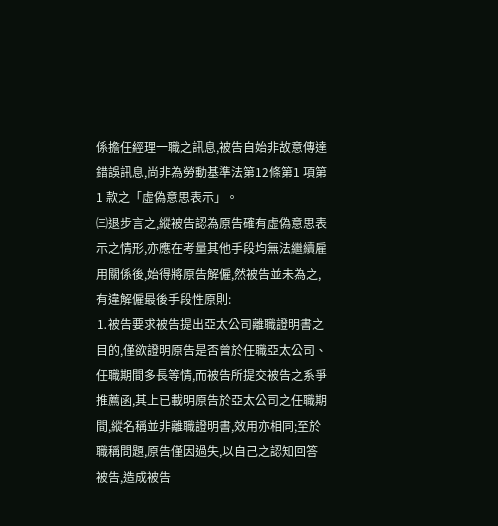係擔任經理一職之訊息,被告自始非故意傳達錯誤訊息,尚非為勞動基準法第12條第1 項第1 款之「虛偽意思表示」。
㈢退步言之,縱被告認為原告確有虛偽意思表示之情形,亦應在考量其他手段均無法繼續雇用關係後,始得將原告解僱,然被告並未為之,有違解僱最後手段性原則:
⒈被告要求被告提出亞太公司離職證明書之目的,僅欲證明原告是否曾於任職亞太公司、任職期間多長等情,而被告所提交被告之系爭推薦函,其上已載明原告於亞太公司之任職期間,縱名稱並非離職證明書,效用亦相同;至於職稱問題,原告僅因過失,以自己之認知回答被告,造成被告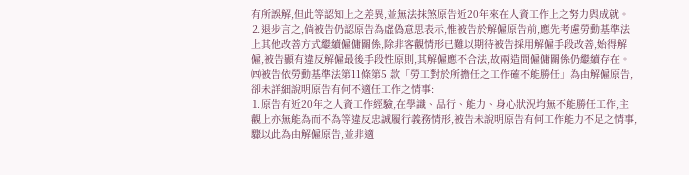有所誤解,但此等認知上之差異,並無法抹煞原告近20年來在人資工作上之努力與成就。
⒉退步言之,倘被告仍認原告為虛偽意思表示,惟被告於解僱原告前,應先考慮勞動基準法上其他改善方式繼續僱傭關係,除非客觀情形已難以期待被告採用解僱手段改善,始得解僱,被告顯有違反解僱最後手段性原則,其解僱應不合法,故兩造間僱傭關係仍繼續存在。
㈣被告依勞動基準法第11條第5 款「勞工對於所擔任之工作確不能勝任」為由解僱原告,卻未詳細說明原告有何不適任工作之情事:
⒈原告有近20年之人資工作經驗,在學識、品行、能力、身心狀況均無不能勝任工作,主觀上亦無能為而不為等違反忠誠履行義務情形,被告未說明原告有何工作能力不足之情事,驟以此為由解僱原告,並非適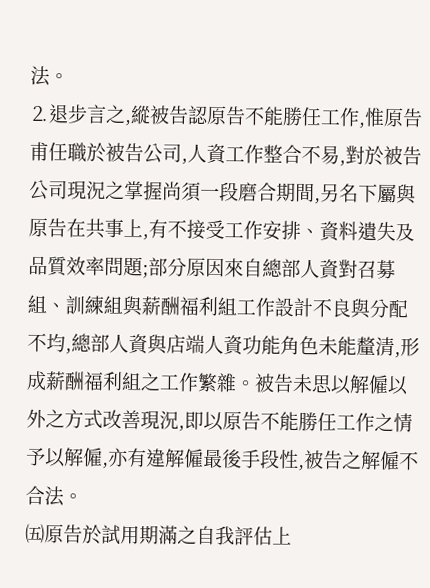法。
⒉退步言之,縱被告認原告不能勝任工作,惟原告甫任職於被告公司,人資工作整合不易,對於被告公司現況之掌握尚須一段磨合期間,另名下屬與原告在共事上,有不接受工作安排、資料遺失及品質效率問題;部分原因來自總部人資對召募組、訓練組與薪酬福利組工作設計不良與分配不均,總部人資與店端人資功能角色未能釐清,形成薪酬福利組之工作繁雜。被告未思以解僱以外之方式改善現況,即以原告不能勝任工作之情予以解僱,亦有違解僱最後手段性,被告之解僱不合法。
㈤原告於試用期滿之自我評估上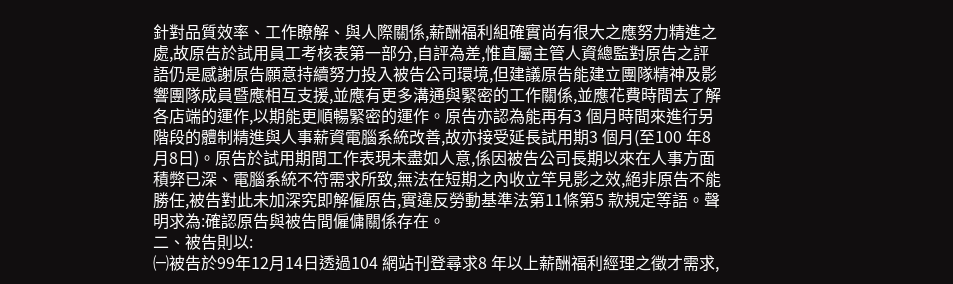針對品質效率、工作瞭解、與人際關係,薪酬福利組確實尚有很大之應努力精進之處,故原告於試用員工考核表第一部分,自評為差,惟直屬主管人資總監對原告之評語仍是感謝原告願意持續努力投入被告公司環境,但建議原告能建立團隊精神及影響團隊成員暨應相互支援,並應有更多溝通與緊密的工作關係,並應花費時間去了解各店端的運作,以期能更順暢緊密的運作。原告亦認為能再有3 個月時間來進行另階段的體制精進與人事薪資電腦系統改善,故亦接受延長試用期3 個月(至100 年8 月8日)。原告於試用期間工作表現未盡如人意,係因被告公司長期以來在人事方面積弊已深、電腦系統不符需求所致,無法在短期之內收立竿見影之效,絕非原告不能勝任,被告對此未加深究即解僱原告,實違反勞動基準法第11條第5 款規定等語。聲明求為:確認原告與被告間僱傭關係存在。
二、被告則以:
㈠被告於99年12月14日透過104 網站刊登尋求8 年以上薪酬福利經理之徵才需求,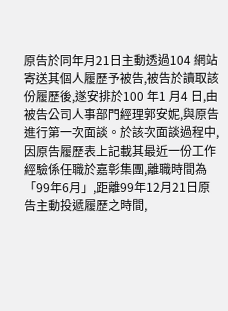原告於同年月21日主動透過104 網站寄送其個人履歷予被告,被告於讀取該份履歷後,遂安排於100 年1 月4 日,由被告公司人事部門經理郭安妮,與原告進行第一次面談。於該次面談過程中,因原告履歷表上記載其最近一份工作經驗係任職於嘉彰集團,離職時間為「99年6月」,距離99年12月21日原告主動投遞履歷之時間,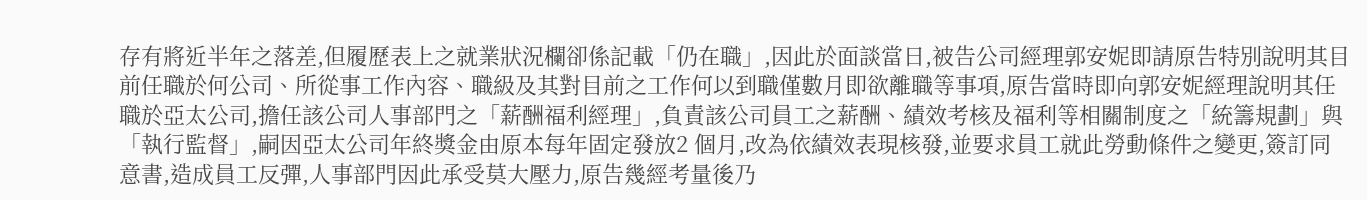存有將近半年之落差,但履歷表上之就業狀況欄卻係記載「仍在職」,因此於面談當日,被告公司經理郭安妮即請原告特別說明其目前任職於何公司、所從事工作內容、職級及其對目前之工作何以到職僅數月即欲離職等事項,原告當時即向郭安妮經理說明其任職於亞太公司,擔任該公司人事部門之「薪酬福利經理」,負責該公司員工之薪酬、績效考核及福利等相關制度之「統籌規劃」與「執行監督」,嗣因亞太公司年終獎金由原本每年固定發放2 個月,改為依績效表現核發,並要求員工就此勞動條件之變更,簽訂同意書,造成員工反彈,人事部門因此承受莫大壓力,原告幾經考量後乃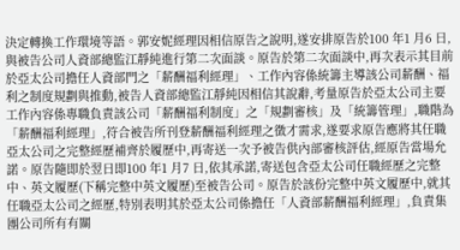決定轉換工作環境等語。郭安妮經理因相信原告之說明,遂安排原告於100 年1 月6 日,與被告公司人資部總監江靜純進行第二次面談。原告於第二次面談中,再次表示其目前於亞太公司擔任人資部門之「薪酬福利經理」、工作內容係統籌主導該公司薪酬、福利之制度規劃與推動,被告人資部總監江靜純因相信其說辭,考量原告於亞太公司主要工作內容係專職負責該公司「薪酬福利制度」之「規劃審核」及「統籌管理」,職階為「薪酬福利經理」,符合被告所刊登薪酬福利經理之徵才需求,遂要求原告應將其任職亞太公司之完整經歷補齊於履歷中,再寄送一次予被告供內部審核評估,經原告當場允諾。原告隨即於翌日即100 年1 月7 日,依其承諾,寄送包含亞太公司任職經歷之完整中、英文履歷(下稱完整中英文履歷)至被告公司。原告於該份完整中英文履歷中,就其任職亞太公司之經歷,特別表明其於亞太公司係擔任「人資部薪酬福利經理」,負責集團公司所有有關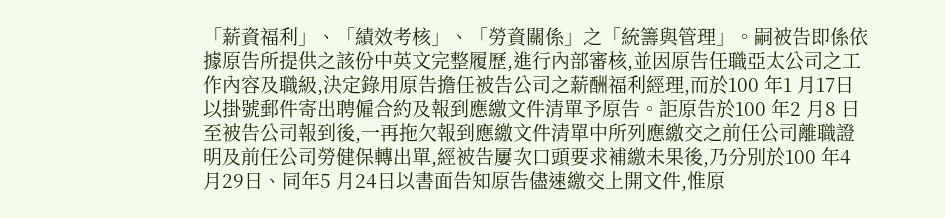「薪資福利」、「績效考核」、「勞資關係」之「統籌與管理」。嗣被告即係依據原告所提供之該份中英文完整履歷,進行內部審核,並因原告任職亞太公司之工作內容及職級,決定錄用原告擔任被告公司之薪酬福利經理,而於100 年1 月17日以掛號郵件寄出聘僱合約及報到應繳文件清單予原告。詎原告於100 年2 月8 日至被告公司報到後,一再拖欠報到應繳文件清單中所列應繳交之前任公司離職證明及前任公司勞健保轉出單,經被告屢次口頭要求補繳未果後,乃分別於100 年4月29日、同年5 月24日以書面告知原告儘速繳交上開文件,惟原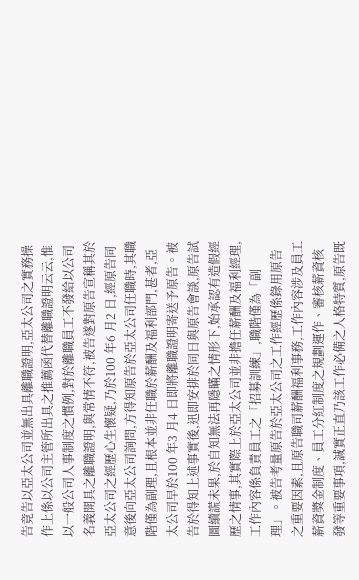告竟告以亞太公司並無出具離職證明,亞太公司之實務操作上係以公司主管所出具之推薦函代替離職證明云云,惟以一般公司人事制度之慣例,對於離職員工不發給以公司名義開具之離職證明,與常情不符,被告遂對原告宣稱其於亞太公司之經歷心生懷疑,乃於100 年6 月2 日,經原告同意後向亞太公司詢問,方得知原告於亞太公司任職時,其職階僅為副理,且根本並非任職於薪酬及福利部門,甚者,亞太公司早於100 年3 月4 日即將離職證明寄送予原告。被告於得知上述事實後,迅即安排於同日與原告會談,原告試圖續謊未果,於自知無法再隱瞞之情形下,始承認有造假經歷之情事,其實際上於亞太公司並非擔任薪酬及福利經理,工作內容係負責員工之「招募訓練」,職階僅為「副理」。被告考量原告於亞太公司之工作經歷係錄用原告之重要因素,且原告職司薪酬福利事務,工作內容涉及員工薪資獎金制度、員工分紅制度之規劃運作、審核薪資核發等重要事項,誠實正直乃該工作必備之人格特質,原告既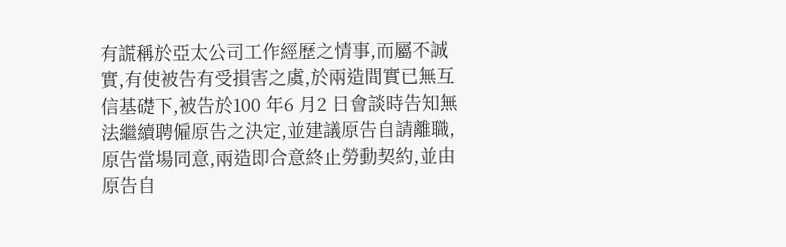有謊稱於亞太公司工作經歷之情事,而屬不誠實,有使被告有受損害之虞,於兩造間實已無互信基礎下,被告於100 年6 月2 日會談時告知無法繼續聘僱原告之決定,並建議原告自請離職,原告當場同意,兩造即合意終止勞動契約,並由原告自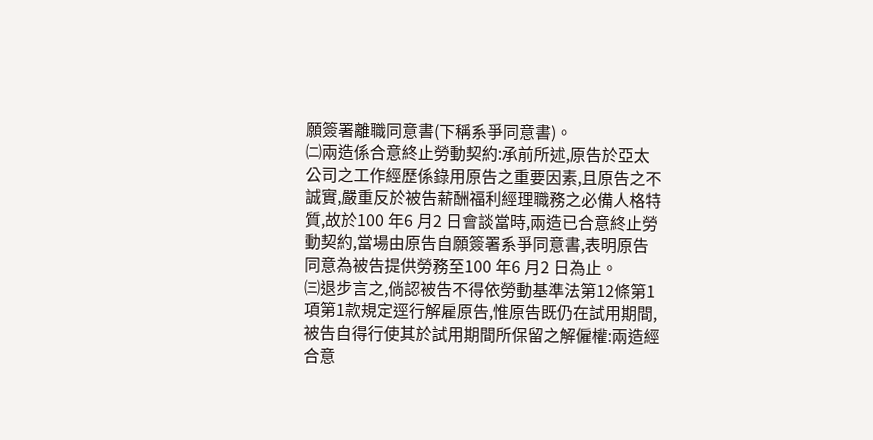願簽署離職同意書(下稱系爭同意書)。
㈡兩造係合意終止勞動契約:承前所述,原告於亞太公司之工作經歷係錄用原告之重要因素,且原告之不誠實,嚴重反於被告薪酬福利經理職務之必備人格特質,故於100 年6 月2 日會談當時,兩造已合意終止勞動契約,當場由原告自願簽署系爭同意書,表明原告同意為被告提供勞務至100 年6 月2 日為止。
㈢退步言之,倘認被告不得依勞動基準法第12條第1 項第1款規定逕行解雇原告,惟原告既仍在試用期間,被告自得行使其於試用期間所保留之解僱權:兩造經合意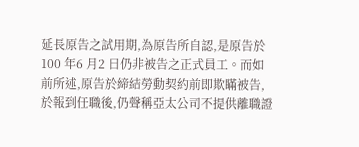延長原告之試用期,為原告所自認,是原告於100 年6 月2 日仍非被告之正式員工。而如前所述,原告於締結勞動契約前即欺瞞被告,於報到任職後,仍聲稱亞太公司不提供離職證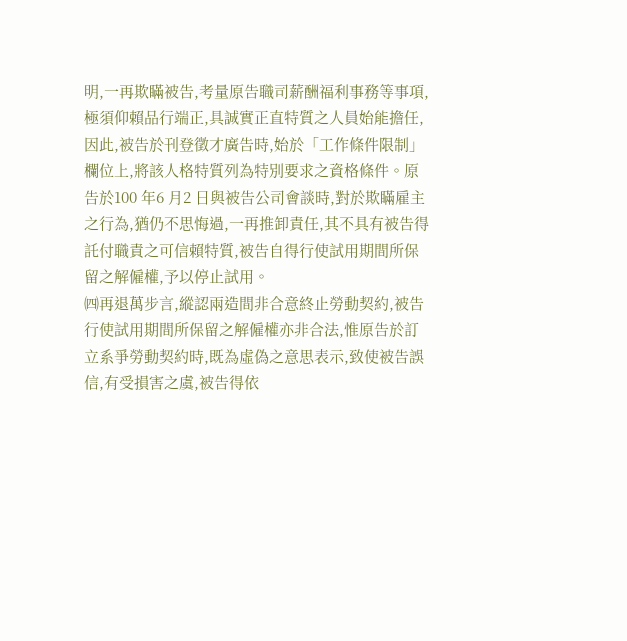明,一再欺瞞被告,考量原告職司薪酬福利事務等事項,極須仰賴品行端正,具誠實正直特質之人員始能擔任,因此,被告於刊登徵才廣告時,始於「工作條件限制」欄位上,將該人格特質列為特別要求之資格條件。原告於100 年6 月2 日與被告公司會談時,對於欺瞞雇主之行為,猶仍不思悔過,一再推卸責任,其不具有被告得託付職責之可信賴特質,被告自得行使試用期間所保留之解僱權,予以停止試用。
㈣再退萬步言,縱認兩造間非合意終止勞動契約,被告行使試用期間所保留之解僱權亦非合法,惟原告於訂立系爭勞動契約時,既為虛偽之意思表示,致使被告誤信,有受損害之虞,被告得依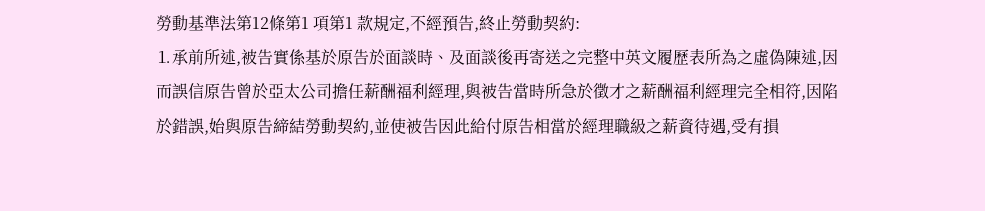勞動基準法第12條第1 項第1 款規定,不經預告,終止勞動契約:
⒈承前所述,被告實係基於原告於面談時、及面談後再寄送之完整中英文履歷表所為之虛偽陳述,因而誤信原告曾於亞太公司擔任薪酬福利經理,與被告當時所急於徵才之薪酬福利經理完全相符,因陷於錯誤,始與原告締結勞動契約,並使被告因此給付原告相當於經理職級之薪資待遇,受有損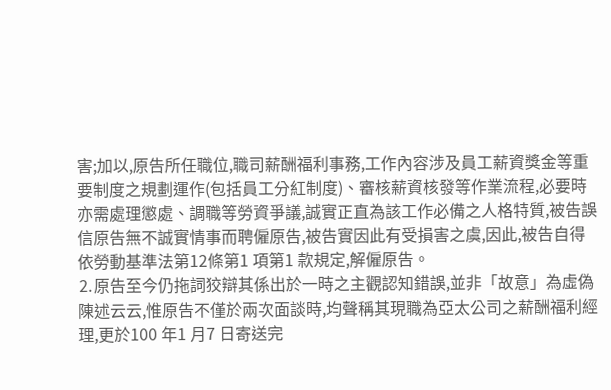害;加以,原告所任職位,職司薪酬福利事務,工作內容涉及員工薪資獎金等重要制度之規劃運作(包括員工分紅制度)、審核薪資核發等作業流程,必要時亦需處理懲處、調職等勞資爭議,誠實正直為該工作必備之人格特質,被告誤信原告無不誠實情事而聘僱原告,被告實因此有受損害之虞,因此,被告自得依勞動基準法第12條第1 項第1 款規定,解僱原告。
⒉原告至今仍拖詞狡辯其係出於一時之主觀認知錯誤,並非「故意」為虛偽陳述云云,惟原告不僅於兩次面談時,均聲稱其現職為亞太公司之薪酬福利經理,更於100 年1 月7 日寄送完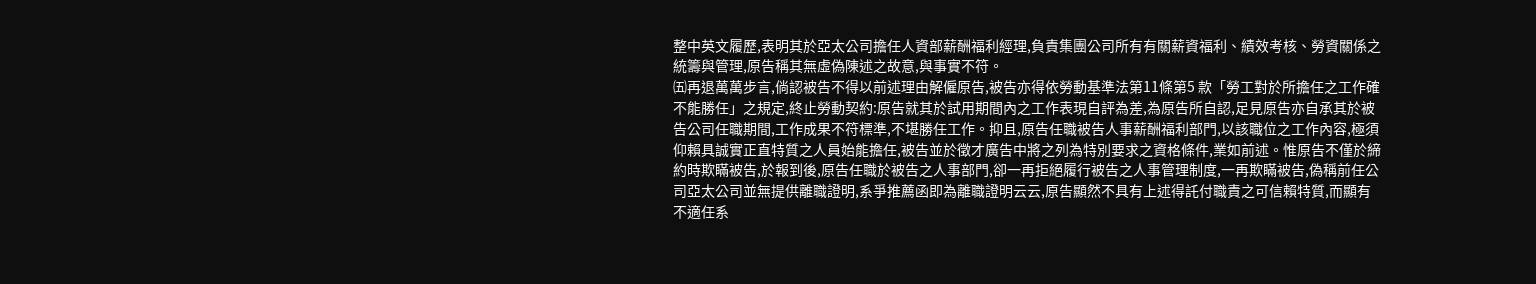整中英文履歷,表明其於亞太公司擔任人資部薪酬福利經理,負責集團公司所有有關薪資福利、績效考核、勞資關係之統籌與管理,原告稱其無虛偽陳述之故意,與事實不符。
㈤再退萬萬步言,倘認被告不得以前述理由解僱原告,被告亦得依勞動基準法第11條第5 款「勞工對於所擔任之工作確不能勝任」之規定,終止勞動契約:原告就其於試用期間內之工作表現自評為差,為原告所自認,足見原告亦自承其於被告公司任職期間,工作成果不符標準,不堪勝任工作。抑且,原告任職被告人事薪酬福利部門,以該職位之工作內容,極須仰賴具誠實正直特質之人員始能擔任,被告並於徵才廣告中將之列為特別要求之資格條件,業如前述。惟原告不僅於締約時欺瞞被告,於報到後,原告任職於被告之人事部門,卻一再拒絕履行被告之人事管理制度,一再欺瞞被告,偽稱前任公司亞太公司並無提供離職證明,系爭推薦函即為離職證明云云,原告顯然不具有上述得託付職責之可信賴特質,而顯有不適任系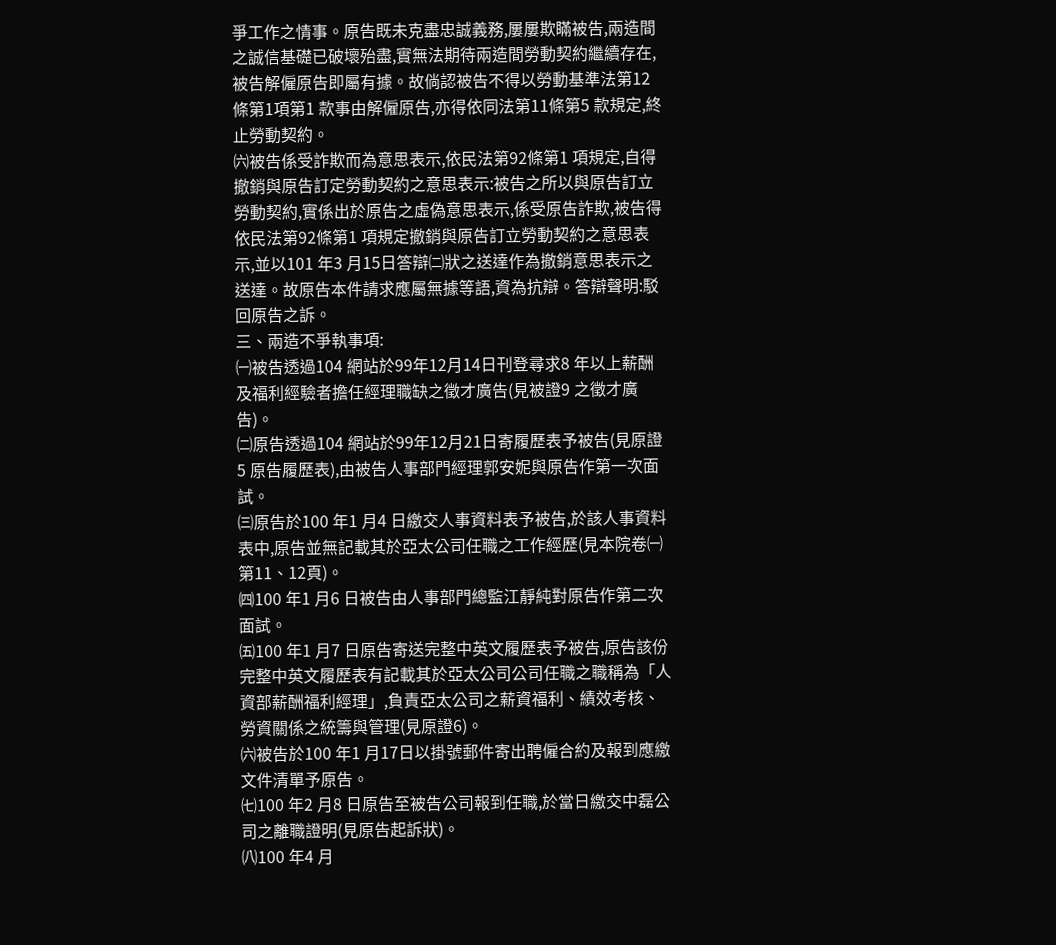爭工作之情事。原告既未克盡忠誠義務,屢屢欺瞞被告,兩造間之誠信基礎已破壞殆盡,實無法期待兩造間勞動契約繼續存在,被告解僱原告即屬有據。故倘認被告不得以勞動基準法第12條第1項第1 款事由解僱原告,亦得依同法第11條第5 款規定,終止勞動契約。
㈥被告係受詐欺而為意思表示,依民法第92條第1 項規定,自得撤銷與原告訂定勞動契約之意思表示:被告之所以與原告訂立勞動契約,實係出於原告之虛偽意思表示,係受原告詐欺,被告得依民法第92條第1 項規定撤銷與原告訂立勞動契約之意思表示,並以101 年3 月15日答辯㈡狀之送達作為撤銷意思表示之送達。故原告本件請求應屬無據等語,資為抗辯。答辯聲明:駁回原告之訴。
三、兩造不爭執事項:
㈠被告透過104 網站於99年12月14日刊登尋求8 年以上薪酬及福利經驗者擔任經理職缺之徵才廣告(見被證9 之徵才廣告)。
㈡原告透過104 網站於99年12月21日寄履歷表予被告(見原證5 原告履歷表),由被告人事部門經理郭安妮與原告作第一次面試。
㈢原告於100 年1 月4 日繳交人事資料表予被告,於該人事資料表中,原告並無記載其於亞太公司任職之工作經歷(見本院卷㈠第11、12頁)。
㈣100 年1 月6 日被告由人事部門總監江靜純對原告作第二次面試。
㈤100 年1 月7 日原告寄送完整中英文履歷表予被告,原告該份完整中英文履歷表有記載其於亞太公司公司任職之職稱為「人資部薪酬福利經理」,負責亞太公司之薪資福利、績效考核、勞資關係之統籌與管理(見原證6)。
㈥被告於100 年1 月17日以掛號郵件寄出聘僱合約及報到應繳文件清單予原告。
㈦100 年2 月8 日原告至被告公司報到任職,於當日繳交中磊公司之離職證明(見原告起訴狀)。
㈧100 年4 月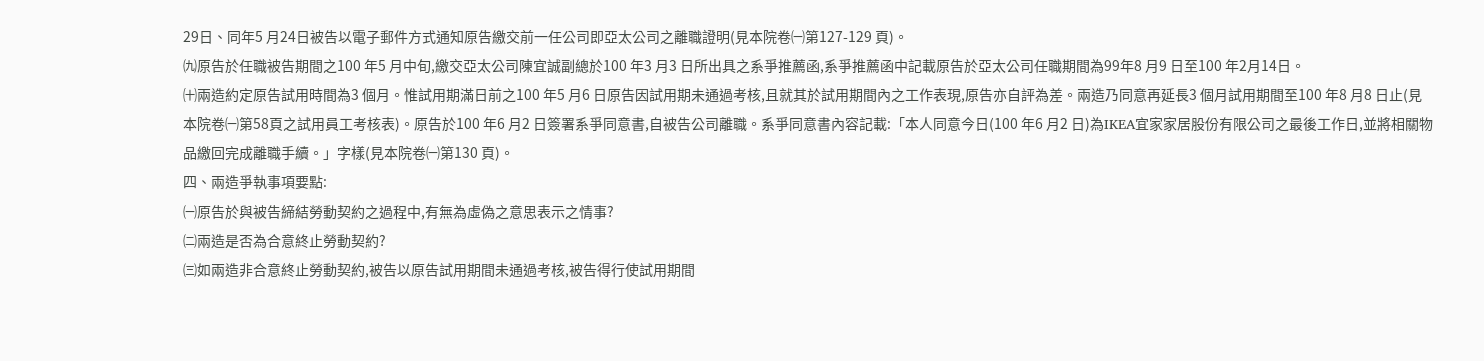29日、同年5 月24日被告以電子郵件方式通知原告繳交前一任公司即亞太公司之離職證明(見本院卷㈠第127-129 頁)。
㈨原告於任職被告期間之100 年5 月中旬,繳交亞太公司陳宜誠副總於100 年3 月3 日所出具之系爭推薦函,系爭推薦函中記載原告於亞太公司任職期間為99年8 月9 日至100 年2月14日。
㈩兩造約定原告試用時間為3 個月。惟試用期滿日前之100 年5 月6 日原告因試用期未通過考核,且就其於試用期間內之工作表現,原告亦自評為差。兩造乃同意再延長3 個月試用期間至100 年8 月8 日止(見本院卷㈠第58頁之試用員工考核表)。原告於100 年6 月2 日簽署系爭同意書,自被告公司離職。系爭同意書內容記載:「本人同意今日(100 年6 月2 日)為IKEA宜家家居股份有限公司之最後工作日,並將相關物品繳回完成離職手續。」字樣(見本院卷㈠第130 頁)。
四、兩造爭執事項要點:
㈠原告於與被告締結勞動契約之過程中,有無為虛偽之意思表示之情事?
㈡兩造是否為合意終止勞動契約?
㈢如兩造非合意終止勞動契約,被告以原告試用期間未通過考核,被告得行使試用期間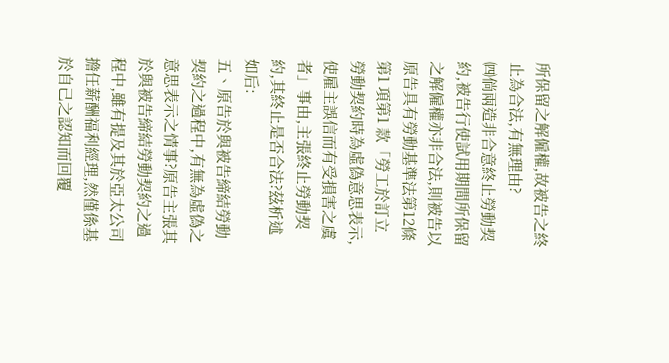所保留之解僱權,故被告之終止為合法,有無理由?
㈣倘兩造非合意終止勞動契約,被告行使試用期間所保留之解僱權亦非合法,則被告以原告具有勞動基準法第12條第1 項第1 款「勞工於訂立勞動契約時為虛偽意思表示,使雇主誤信而有受損害之虞者」事由,主張終止勞動契約,其終止是否合法?茲析述如后:
五、原告於與被告締結勞動契約之過程中,有無為虛偽之意思表示之情事?原告主張其於與被告締結勞動契約之過程中,雖有提及其於亞太公司擔任薪酬福利經理,然僅係基於自己之認知而回覆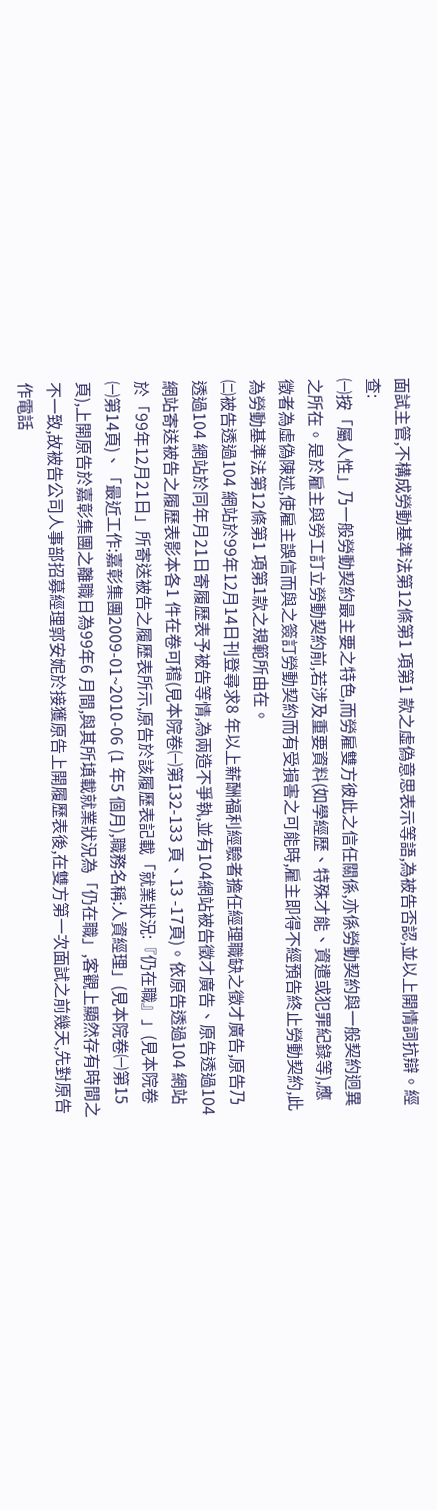面試主管,不構成勞動基準法第12條第1 項第1 款之虛偽意思表示等語,為被告否認,並以上開情詞抗辯。經查:
㈠按「屬人性」乃一般勞動契約最主要之特色,而勞雇雙方彼此之信任關係,亦係勞動契約與一般契約迥異之所在。是於雇主與勞工訂立勞動契約前,若涉及重要資料(如學經歷、特殊才能、資遣或犯罪紀錄等),應徵者為虛偽陳述,使雇主誤信而與之簽訂勞動契約而有受損害之可能時,雇主即得不經預告終止勞動契約,此為勞動基準法第12條第1 項第1款之規範所由在。
㈡被告透過104 網站於99年12月14日刊登尋求8 年以上薪酬福利經驗者擔任經理職缺之徵才廣告,原告乃透過104 網站於同年月21日寄履歷表予被告等情,為兩造不爭執,並有104網站被告徵才廣告、原告透過104 網站寄送被告之履歷表影本各1 件在卷可稽(見本院卷㈠第132-133 頁、13 -17頁)。依原告透過104 網站於「99年12月21日」所寄送被告之履歷表所示,原告於該履歷表記載「就業狀況:『仍在職』」(見本院卷㈠第14頁)、「最近工作:嘉彰集團2009-01~2010-06 (1 年5 個月),職務名稱:人資經理」(見本院卷㈠第15頁),上開原告於嘉彰集團之離職日為99年6 月間,與其所填載就業狀況為「仍在職」,客觀上顯然存有時間之不一致,故被告公司人事部招募經理郭安妮於接獲原告上開履歷表後,在雙方第一次面試之前幾天,先對原告作電話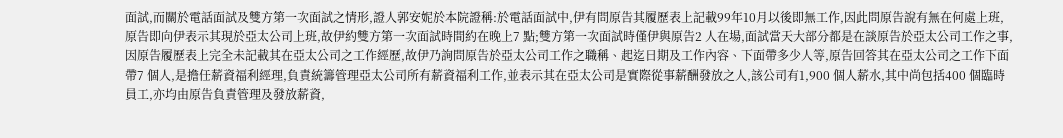面試,而關於電話面試及雙方第一次面試之情形,證人郭安妮於本院證稱:於電話面試中,伊有問原告其履歷表上記載99年10月以後即無工作,因此問原告說有無在何處上班,原告即向伊表示其現於亞太公司上班,故伊約雙方第一次面試時間約在晚上7 點;雙方第一次面試時僅伊與原告2 人在場,面試當天大部分都是在談原告於亞太公司工作之事,因原告履歷表上完全未記載其在亞太公司之工作經歷,故伊乃詢問原告於亞太公司工作之職稱、起迄日期及工作內容、下面帶多少人等,原告回答其在亞太公司之工作下面帶7 個人,是擔任薪資福利經理,負責統籌管理亞太公司所有薪資福利工作,並表示其在亞太公司是實際從事薪酬發放之人,該公司有1,900 個人薪水,其中尚包括400 個臨時員工,亦均由原告負責管理及發放薪資,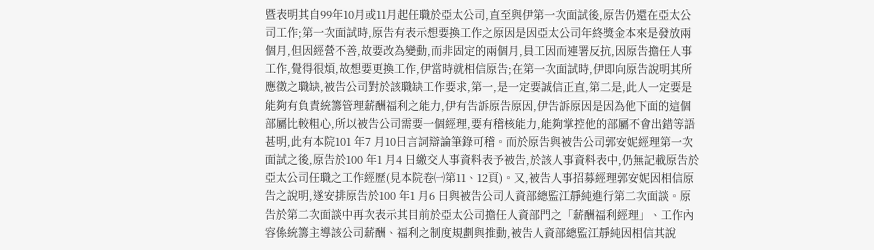暨表明其自99年10月或11月起任職於亞太公司,直至與伊第一次面試後,原告仍還在亞太公司工作;第一次面試時,原告有表示想要換工作之原因是因亞太公司年終獎金本來是發放兩個月,但因經營不善,故要改為變動,而非固定的兩個月,員工因而連署反抗,因原告擔任人事工作,覺得很煩,故想要更換工作,伊當時就相信原告;在第一次面試時,伊即向原告說明其所應徵之職缺,被告公司對於該職缺工作要求,第一,是一定要誠信正直,第二是,此人一定要是能夠有負責統籌管理薪酬福利之能力,伊有告訴原告原因,伊告訴原因是因為他下面的這個部屬比較粗心,所以被告公司需要一個經理,要有稽核能力,能夠掌控他的部屬不會出錯等語甚明,此有本院101 年7 月10日言詞辯論筆錄可稽。而於原告與被告公司郭安妮經理第一次面試之後,原告於100 年1 月4 日繳交人事資料表予被告,於該人事資料表中,仍無記載原告於亞太公司任職之工作經歷(見本院卷㈠第11、12頁)。又,被告人事招募經理郭安妮因相信原告之說明,遂安排原告於100 年1 月6 日與被告公司人資部總監江靜純進行第二次面談。原告於第二次面談中再次表示其目前於亞太公司擔任人資部門之「薪酬福利經理」、工作內容係統籌主導該公司薪酬、福利之制度規劃與推動,被告人資部總監江靜純因相信其說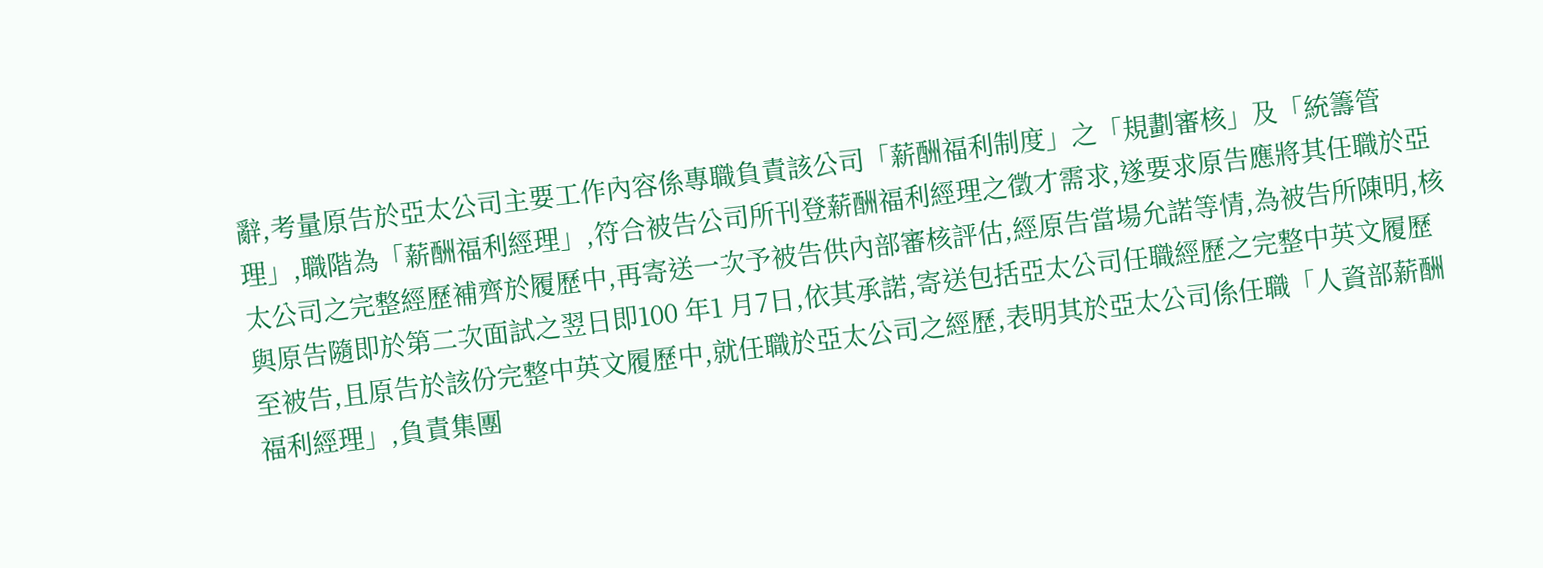辭,考量原告於亞太公司主要工作內容係專職負責該公司「薪酬福利制度」之「規劃審核」及「統籌管理」,職階為「薪酬福利經理」,符合被告公司所刊登薪酬福利經理之徵才需求,遂要求原告應將其任職於亞太公司之完整經歷補齊於履歷中,再寄送一次予被告供內部審核評估,經原告當場允諾等情,為被告所陳明,核與原告隨即於第二次面試之翌日即100 年1 月7日,依其承諾,寄送包括亞太公司任職經歷之完整中英文履歷至被告,且原告於該份完整中英文履歷中,就任職於亞太公司之經歷,表明其於亞太公司係任職「人資部薪酬福利經理」,負責集團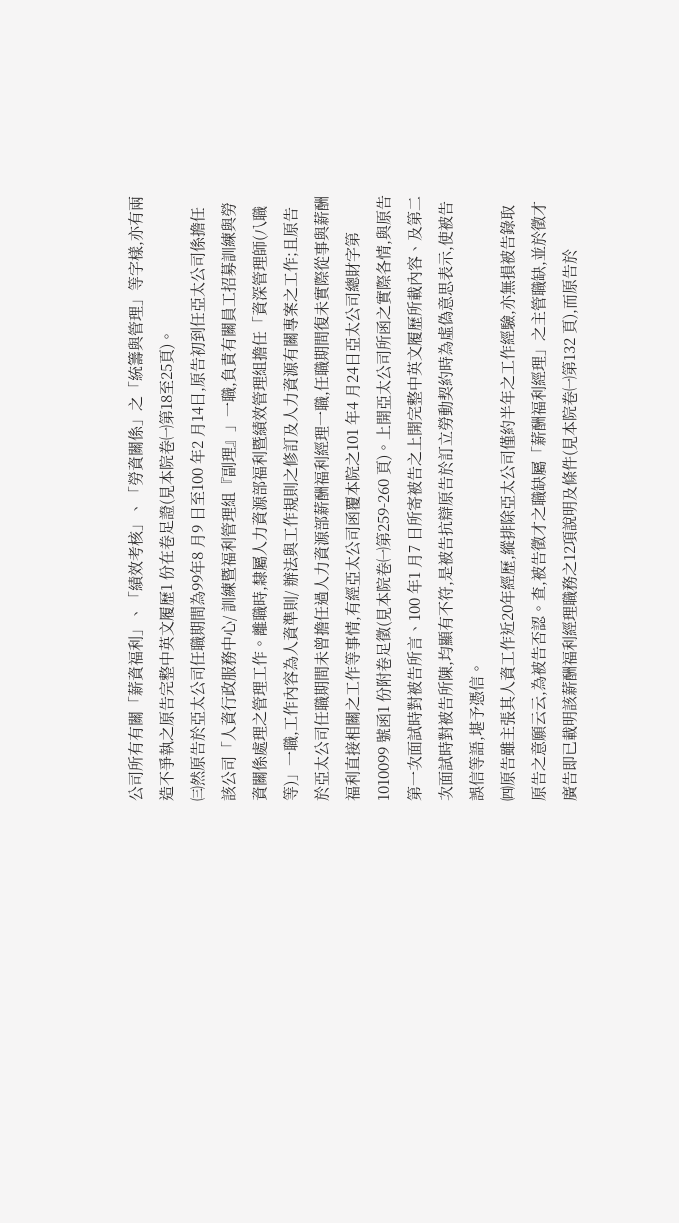公司所有有關「薪資福利」、「績效考核」、「勞資關係」之「統籌與管理」等字樣,亦有兩造不爭執之原告完整中英文履歷1 份在卷足證(見本院卷㈠第18至25頁)。
㈢然原告於亞太公司任職期間為99年8 月9 日至100 年2 月14日,原告初到任亞太公司係擔任該公司「人資行政服務中心/ 訓練暨福利管理組『副理』」一職,負責有關員工招募訓練與勞資關係處理之管理工作。離職時,隸屬人力資源部福利暨績效管理組擔任「資深管理師(八職等)」一職,工作內容為人資準則/ 辦法與工作規則之修訂及人力資源有關專案之工作;且原告於亞太公司任職期間未曾擔任過人力資源部薪酬福利經理一職,任職期間復未實際從事與薪酬福利直接相關之工作等事情,有經亞太公司函覆本院之101 年4 月24日亞太公司總財字第1010099 號函1 份附卷足徵(見本院卷㈠第259-260 頁)。上開亞太公司所函之實際各情,與原告第一次面試時對被告所言、100 年1 月7 日所寄被告之上開完整中英文履歷所載內容、及第二次面試時對被告所陳,均顯有不符,是被告抗辯原告於訂立勞動契約時為虛偽意思表示,使被告誤信等語,堪予憑信。
㈣原告雖主張其人資工作近20年經歷,縱排除亞太公司僅約半年之工作經驗,亦無損被告錄取原告之意願云云,為被告否認。查,被告徵才之職缺屬「薪酬福利經理」之主管職缺,並於徵才廣告即已載明該薪酬福利經理職務之12項說明及條件(見本院卷㈠第132 頁),而原告於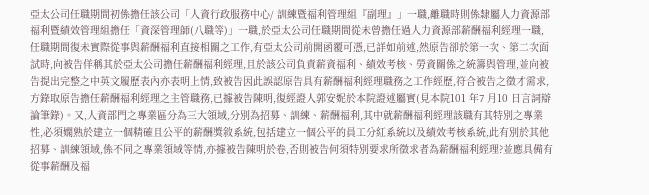亞太公司任職期間初係擔任該公司「人資行政服務中心/ 訓練暨福利管理組『副理』」一職,離職時則係隸屬人力資源部福利暨績效管理組擔任「資深管理師(八職等)」一職,於亞太公司任職期間從未曾擔任過人力資源部薪酬福利經理一職,任職期間復未實際從事與薪酬福利直接相關之工作,有亞太公司前開函覆可憑,已詳如前述,然原告卻於第一次、第二次面試時,向被告佯稱其於亞太公司擔任薪酬福利經理,且於該公司負責薪資福利、績效考核、勞資關係之統籌與管理,並向被告提出完整之中英文履歷表內亦表明上情,致被告因此誤認原告具有薪酬福利經理職務之工作經歷,符合被告之徵才需求,方錄取原告擔任薪酬福利經理之主管職務,已據被告陳明,復經證人郭安妮於本院證述屬實(見本院101 年7 月10 日言詞辯論筆錄)。又,人資部門之專業區分為三大領域,分別為招募、訓練、薪酬福利,其中就薪酬福利經理該職有其特別之專業性,必須嫻熟於建立一個精確且公平的薪酬獎敘系統,包括建立一個公平的員工分紅系統以及績效考核系統,此有別於其他招募、訓練領域,係不同之專業領域等情,亦據被告陳明於卷,否則被告何須特別要求所徵求者為薪酬福利經理?並應具備有從事薪酬及福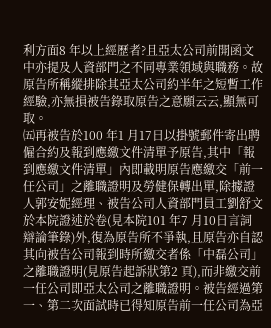利方面8 年以上經歷者?且亞太公司前開函文中亦提及人資部門之不同專業領域與職務。故原告所稱縱排除其亞太公司約半年之短暫工作經驗,亦無損被告錄取原告之意願云云,顯無可取。
㈤再被告於100 年1 月17日以掛號郵件寄出聘僱合約及報到應繳文件清單予原告,其中「報到應繳文件清單」內即載明原告應繳交「前一任公司」之離職證明及勞健保轉出單,除據證人郭安妮經理、被告公司人資部門員工劉舒文於本院證述於卷(見本院101 年7 月10日言詞辯論筆錄)外,復為原告所不爭執,且原告亦自認其向被告公司報到時所繳交者係「中磊公司」之離職證明(見原告起訴狀第2 頁),而非繳交前一任公司即亞太公司之離職證明。被告經過第一、第二次面試時已得知原告前一任公司為亞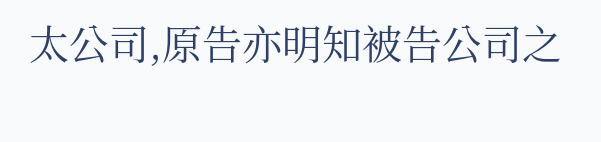太公司,原告亦明知被告公司之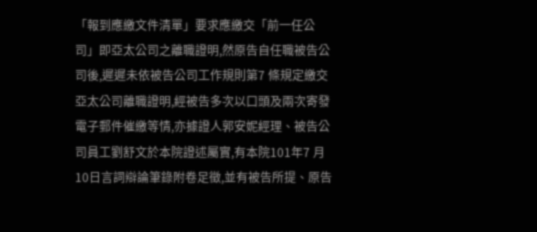「報到應繳文件清單」要求應繳交「前一任公司」即亞太公司之離職證明,然原告自任職被告公司後,遲遲未依被告公司工作規則第7 條規定繳交亞太公司離職證明,經被告多次以口頭及兩次寄發電子郵件催繳等情,亦據證人郭安妮經理、被告公司員工劉舒文於本院證述屬實,有本院101年7 月10日言詞辯論筆錄附卷足徵,並有被告所提、原告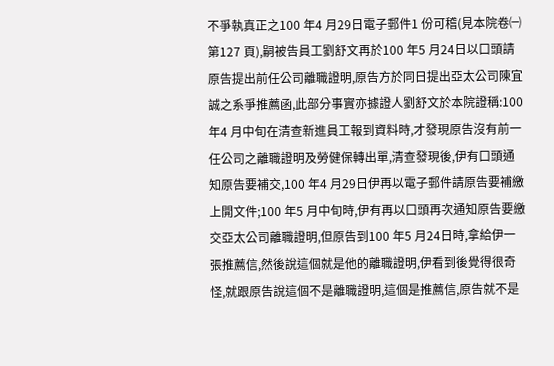不爭執真正之100 年4 月29日電子郵件1 份可稽(見本院卷㈠第127 頁),嗣被告員工劉舒文再於100 年5 月24日以口頭請原告提出前任公司離職證明,原告方於同日提出亞太公司陳宜誠之系爭推薦函,此部分事實亦據證人劉舒文於本院證稱:100 年4 月中旬在清查新進員工報到資料時,才發現原告沒有前一任公司之離職證明及勞健保轉出單,清查發現後,伊有口頭通知原告要補交,100 年4 月29日伊再以電子郵件請原告要補繳上開文件;100 年5 月中旬時,伊有再以口頭再次通知原告要繳交亞太公司離職證明,但原告到100 年5 月24日時,拿給伊一張推薦信,然後說這個就是他的離職證明,伊看到後覺得很奇怪,就跟原告說這個不是離職證明,這個是推薦信,原告就不是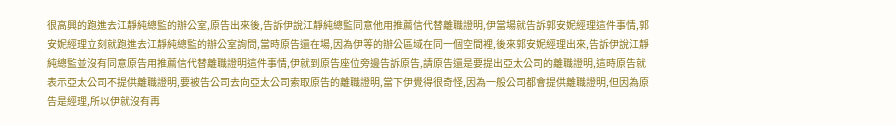很高興的跑進去江靜純總監的辦公室,原告出來後,告訴伊說江靜純總監同意他用推薦信代替離職證明,伊當場就告訴郭安妮經理這件事情,郭安妮經理立刻就跑進去江靜純總監的辦公室詢問,當時原告還在場,因為伊等的辦公區域在同一個空間裡,後來郭安妮經理出來,告訴伊說江靜純總監並沒有同意原告用推薦信代替離職證明這件事情,伊就到原告座位旁邊告訴原告,請原告還是要提出亞太公司的離職證明,這時原告就表示亞太公司不提供離職證明,要被告公司去向亞太公司索取原告的離職證明,當下伊覺得很奇怪,因為一般公司都會提供離職證明,但因為原告是經理,所以伊就沒有再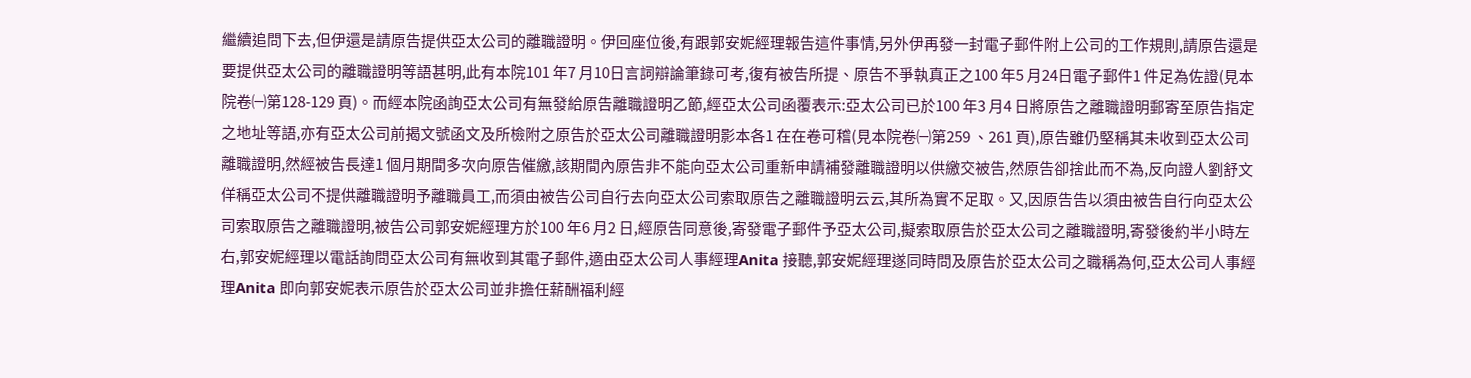繼續追問下去,但伊還是請原告提供亞太公司的離職證明。伊回座位後,有跟郭安妮經理報告這件事情,另外伊再發一封電子郵件附上公司的工作規則,請原告還是要提供亞太公司的離職證明等語甚明,此有本院101 年7 月10日言詞辯論筆錄可考,復有被告所提、原告不爭執真正之100 年5 月24日電子郵件1 件足為佐證(見本院卷㈠第128-129 頁)。而經本院函詢亞太公司有無發給原告離職證明乙節,經亞太公司函覆表示:亞太公司已於100 年3 月4 日將原告之離職證明郵寄至原告指定之地址等語,亦有亞太公司前揭文號函文及所檢附之原告於亞太公司離職證明影本各1 在在卷可稽(見本院卷㈠第259 、261 頁),原告雖仍堅稱其未收到亞太公司離職證明,然經被告長達1 個月期間多次向原告催繳,該期間內原告非不能向亞太公司重新申請補發離職證明以供繳交被告,然原告卻捨此而不為,反向證人劉舒文佯稱亞太公司不提供離職證明予離職員工,而須由被告公司自行去向亞太公司索取原告之離職證明云云,其所為實不足取。又,因原告告以須由被告自行向亞太公司索取原告之離職證明,被告公司郭安妮經理方於100 年6 月2 日,經原告同意後,寄發電子郵件予亞太公司,擬索取原告於亞太公司之離職證明,寄發後約半小時左右,郭安妮經理以電話詢問亞太公司有無收到其電子郵件,適由亞太公司人事經理Anita 接聽,郭安妮經理遂同時問及原告於亞太公司之職稱為何,亞太公司人事經理Anita 即向郭安妮表示原告於亞太公司並非擔任薪酬福利經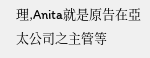理,Anita就是原告在亞太公司之主管等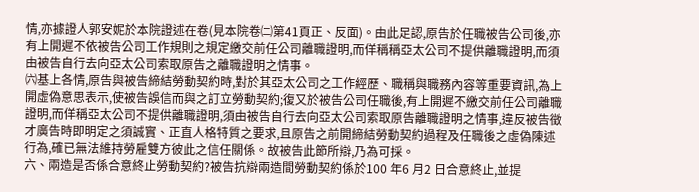情,亦據證人郭安妮於本院證述在卷(見本院卷㈡第41頁正、反面)。由此足認,原告於任職被告公司後,亦有上開遲不依被告公司工作規則之規定繳交前任公司離職證明,而佯稱稱亞太公司不提供離職證明,而須由被告自行去向亞太公司索取原告之離職證明之情事。
㈥基上各情,原告與被告締結勞動契約時,對於其亞太公司之工作經歷、職稱與職務內容等重要資訊,為上開虛偽意思表示,使被告誤信而與之訂立勞動契約;復又於被告公司任職後,有上開遲不繳交前任公司離職證明,而佯稱亞太公司不提供離職證明,須由被告自行去向亞太公司索取原告離職證明之情事,違反被告徵才廣告時即明定之須誠實、正直人格特質之要求,且原告之前開締結勞動契約過程及任職後之虛偽陳述行為,確已無法維持勞雇雙方彼此之信任關係。故被告此節所辯,乃為可採。
六、兩造是否係合意終止勞動契約?被告抗辯兩造間勞動契約係於100 年6 月2 日合意終止,並提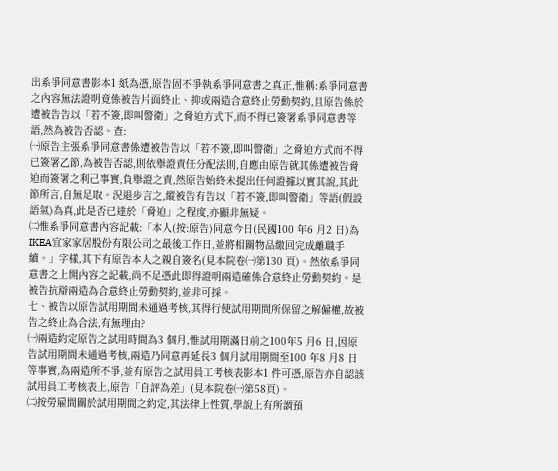出系爭同意書影本1 紙為憑,原告固不爭執系爭同意書之真正,惟稱:系爭同意書之內容無法證明竟係被告片面終止、抑或兩造合意終止勞動契約,且原告係於遭被告告以「若不簽,即叫警衛」之脅迫方式下,而不得已簽署系爭同意書等語,然為被告否認。查:
㈠原告主張系爭同意書係遭被告告以「若不簽,即叫警衛」之脅迫方式而不得已簽署乙節,為被告否認,則依舉證責任分配法則,自應由原告就其係遭被告脅迫而簽署之利己事實,負舉證之責,然原告始終未提出任何證據以實其說,其此節所言,自無足取。況退步言之,縱被告有告以「若不簽,即叫警衛」等語(假設語氣)為真,此是否已達於「脅迫」之程度,亦顯非無疑。
㈡惟系爭同意書內容記載:「本人(按:原告)同意今日(民國100 年6 月2 日)為IKEA宜家家居股份有限公司之最後工作日,並將相關物品繳回完成離職手續。」字樣,其下有原告本人之親自簽名(見本院卷㈠第130 頁)。然依系爭同意書之上開內容之記載,尚不足憑此即得證明兩造確係合意終止勞動契約。是被告抗辯兩造為合意終止勞動契約,並非可採。
七、被告以原告試用期間未通過考核,其得行使試用期間所保留之解僱權,故被告之終止為合法,有無理由?
㈠兩造約定原告之試用時間為3 個月,惟試用期滿日前之100年5 月6 日,因原告試用期間未通過考核,兩造乃同意再延長3 個月試用期間至100 年8 月8 日等事實,為兩造所不爭,並有原告之試用員工考核表影本1 件可憑,原告亦自認該試用員工考核表上,原告「自評為差」(見本院卷㈠第58頁)。
㈡按勞雇間關於試用期間之約定,其法律上性質,學說上有所謂預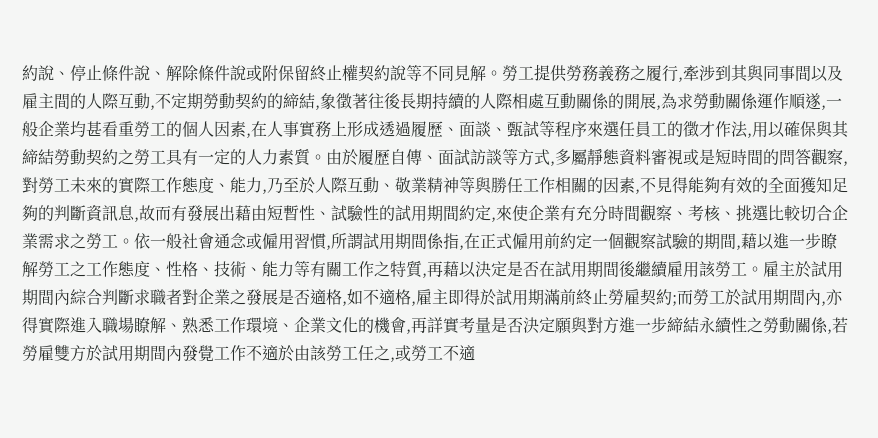約說、停止條件說、解除條件說或附保留終止權契約說等不同見解。勞工提供勞務義務之履行,牽涉到其與同事間以及雇主間的人際互動,不定期勞動契約的締結,象徵著往後長期持續的人際相處互動關係的開展,為求勞動關係運作順遂,一般企業均甚看重勞工的個人因素,在人事實務上形成透過履歷、面談、甄試等程序來選任員工的徵才作法,用以確保與其締結勞動契約之勞工具有一定的人力素質。由於履歷自傳、面試訪談等方式,多屬靜態資料審視或是短時間的問答觀察,對勞工未來的實際工作態度、能力,乃至於人際互動、敬業精神等與勝任工作相關的因素,不見得能夠有效的全面獲知足夠的判斷資訊息,故而有發展出藉由短暫性、試驗性的試用期間約定,來使企業有充分時間觀察、考核、挑選比較切合企業需求之勞工。依一般社會通念或僱用習慣,所謂試用期間係指,在正式僱用前約定一個觀察試驗的期間,藉以進一步瞭解勞工之工作態度、性格、技術、能力等有關工作之特質,再藉以決定是否在試用期間後繼續雇用該勞工。雇主於試用期間內綜合判斷求職者對企業之發展是否適格,如不適格,雇主即得於試用期滿前終止勞雇契約;而勞工於試用期間內,亦得實際進入職場瞭解、熟悉工作環境、企業文化的機會,再詳實考量是否決定願與對方進一步締結永續性之勞動關係,若勞雇雙方於試用期間內發覺工作不適於由該勞工任之,或勞工不適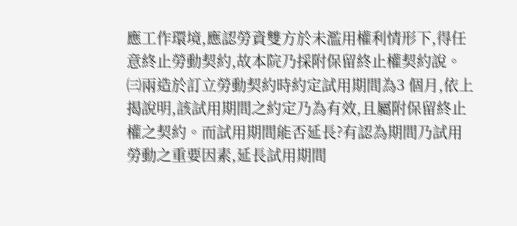應工作環境,應認勞資雙方於未濫用權利情形下,得任意終止勞動契約,故本院乃採附保留終止權契約說。
㈢兩造於訂立勞動契約時約定試用期間為3 個月,依上揭說明,該試用期間之約定乃為有效,且屬附保留終止權之契約。而試用期間能否延長?有認為期間乃試用勞動之重要因素,延長試用期間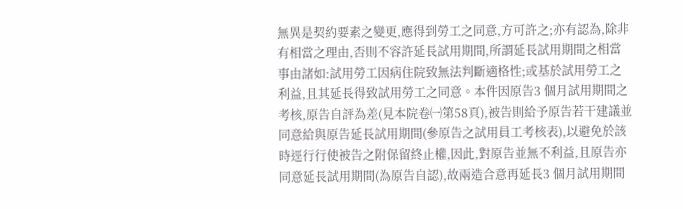無異是契約要素之變更,應得到勞工之同意,方可許之;亦有認為,除非有相當之理由,否則不容許延長試用期間,所謂延長試用期間之相當事由諸如:試用勞工因病住院致無法判斷適格性;或基於試用勞工之利益,且其延長得致試用勞工之同意。本件因原告3 個月試用期間之考核,原告自評為差(見本院卷㈠第58頁),被告則給予原告若干建議並同意給與原告延長試用期間(參原告之試用員工考核表),以避免於該時逕行行使被告之附保留終止權,因此,對原告並無不利益,且原告亦同意延長試用期間(為原告自認),故兩造合意再延長3 個月試用期間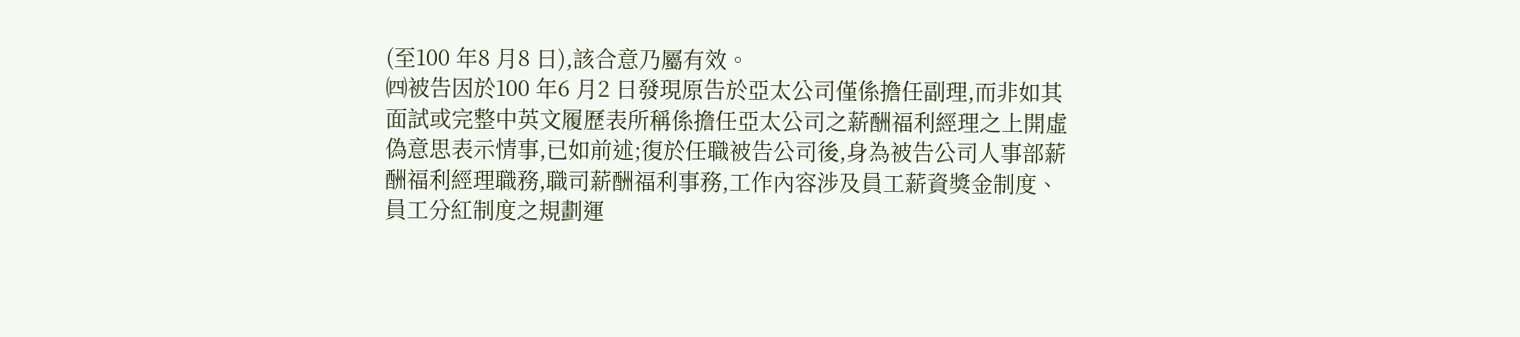(至100 年8 月8 日),該合意乃屬有效。
㈣被告因於100 年6 月2 日發現原告於亞太公司僅係擔任副理,而非如其面試或完整中英文履歷表所稱係擔任亞太公司之薪酬福利經理之上開虛偽意思表示情事,已如前述;復於任職被告公司後,身為被告公司人事部薪酬福利經理職務,職司薪酬福利事務,工作內容涉及員工薪資獎金制度、員工分紅制度之規劃運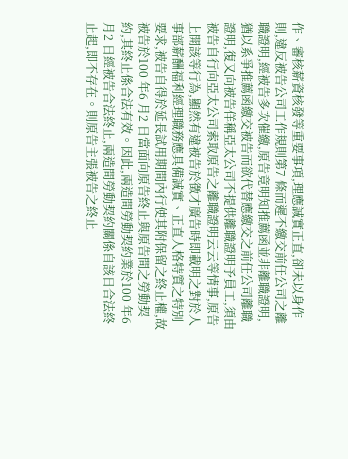作、審核薪資核發等重要事項,理應誠實正直,卻未以身作則,違反被告公司工作規則第7 條而遲不繳交前任公司之離職證明,經被告多次催繳,原告竟明知推薦函並非離職證明,猶以系爭推薦函繳交被告而欲代替應繳交之前任公司離職證明,復又向被告佯稱亞太公司不提供離職證明予員工,須由被告自行向亞太公司索取原告之離職證明云云等情事,原告上開該等行為,顯然有違被告於徵才廣告時即載明之對於人事部薪酬福利經理職務應具備誠實、正直人格特質之特別要求,被告自得於延長試用期間內行使其附保留之終止權,故被告於100 年6 月2 日當面向原告終止與原告間之勞動契約,其終止係合法有效。因此,兩造間勞動契約業於100 年6 月2 日經被告合法終止,兩造間勞動契約關係自該日合法終止起,即不存在。則原告主張被告之終止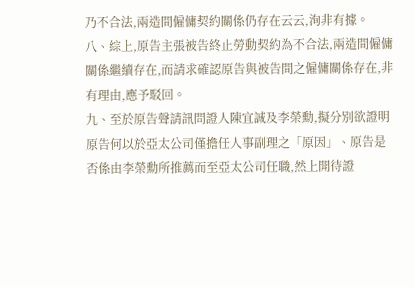乃不合法,兩造間僱傭契約關係仍存在云云,洵非有據。
八、綜上,原告主張被告終止勞動契約為不合法,兩造間僱傭關係繼續存在,而請求確認原告與被告間之僱傭關係存在,非有理由,應予駁回。
九、至於原告聲請訊問證人陳宜誠及李榮勳,擬分別欲證明原告何以於亞太公司僅擔任人事副理之「原因」、原告是否係由李榮勳所推薦而至亞太公司任職,然上開待證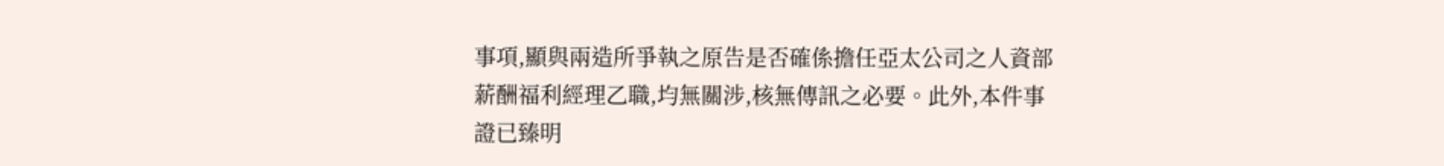事項,顯與兩造所爭執之原告是否確係擔任亞太公司之人資部薪酬福利經理乙職,均無關涉,核無傳訊之必要。此外,本件事證已臻明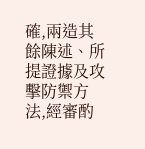確,兩造其餘陳述、所提證據及攻擊防禦方法,經審酌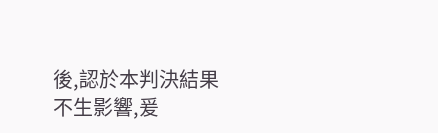後,認於本判決結果不生影響,爰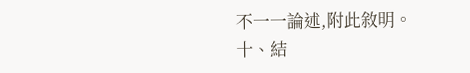不一一論述,附此敘明。
十、結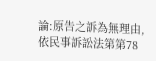論:原告之訴為無理由,依民事訴訟法第第78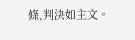條,判決如主文。